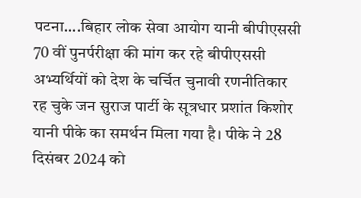पटना....बिहार लोक सेवा आयोग यानी बीपीएससी 70 वीं पुनर्परीक्षा की मांग कर रहे बीपीएससी अभ्यर्थियों को देश के चर्चित चुनावी रणनीतिकार रह चुके जन सुराज पार्टी के सूत्रधार प्रशांत किशोर यानी पीके का समर्थन मिला गया है। पीके ने 28 दिसंबर 2024 को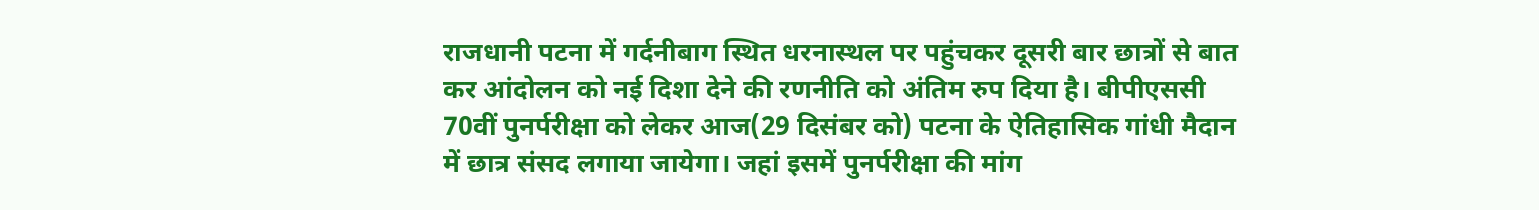राजधानी पटना में गर्दनीबाग स्थित धरनास्थल पर पहुंचकर दूसरी बार छात्रों से बात कर आंदोलन को नई दिशा देने की रणनीति को अंतिम रुप दिया है। बीपीएससी 70वीं पुनर्परीक्षा को लेकर आज(29 दिसंबर को) पटना के ऐतिहासिक गांधी मैदान में छात्र संसद लगाया जायेगा। जहां इसमें पुनर्परीक्षा की मांग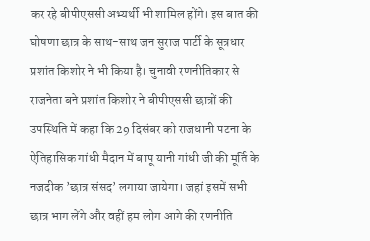कर रहे बीपीएससी अभ्यर्थी भी शामिल होंगे। इस बात की घोषणा छात्र के साथ-साथ जन सुराज पार्टी के सूत्रधार प्रशांत किशोर ने भी किया है। चुनावी रणनीतिकार से राजनेता बने प्रशांत किशोर ने बीपीएससी छात्रों की उपस्थिति में कहा कि 29 दिसंबर को राजधानी पटना के ऐतिहासिक गांधी मैदान में बापू यानी गांधी जी की मूर्ति के नजदीक ’छात्र संसद’ लगाया जायेगा। जहां इसमें सभी छात्र भाग लेंगे और वहीं हम लोग आगे की रणनीति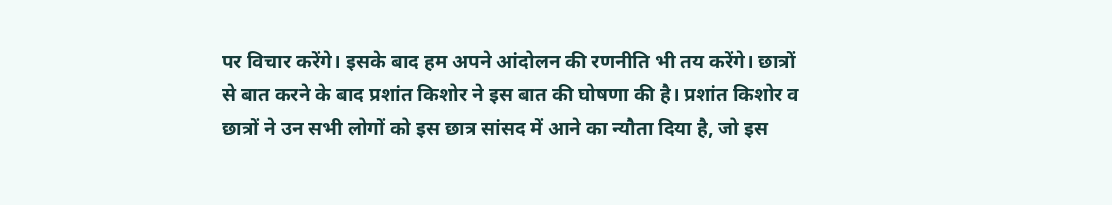पर विचार करेंगे। इसके बाद हम अपने आंदोलन की रणनीति भी तय करेंगे। छात्रों से बात करने के बाद प्रशांत किशोर ने इस बात की घोषणा की है। प्रशांत किशोर व छात्रों ने उन सभी लोगों को इस छात्र सांसद में आने का न्यौता दिया है, जो इस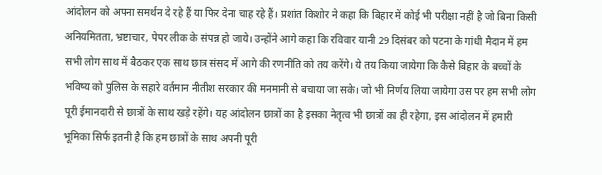आंदोलन को अपना समर्थन दे रहे हैं या फिर देना चाह रहे हैं। प्रशांत किशोर ने कहा कि बिहार में कोई भी परीक्षा नहीं है जो बिना किसी अनियमितता, भ्रष्टाचार, पेपर लीक के संपन्न हो जाये। उन्होंने आगे कहा कि रविवार यानी 29 दिसंबर को पटना के गांधी मैदान में हम सभी लोग साथ में बैठकर एक साथ छात्र संसद में आगे की रणनीति को तय करेंगे। ये तय किया जायेगा कि कैसे बिहार के बच्चों के भविष्य को पुलिस के सहारे वर्तमान नीतीश सरकार की मनमानी से बचाया जा सके। जो भी निर्णय लिया जायेगा उस पर हम सभी लोग पूरी ईमानदारी से छात्रों के साथ खड़े रहेंगे। यह आंदोलन छात्रों का है इसका नेतृत्व भी छात्रों का ही रहेगा, इस आंदोलन में हमारी
भूमिका सिर्फ इतनी है कि हम छात्रों के साथ अपनी पूरी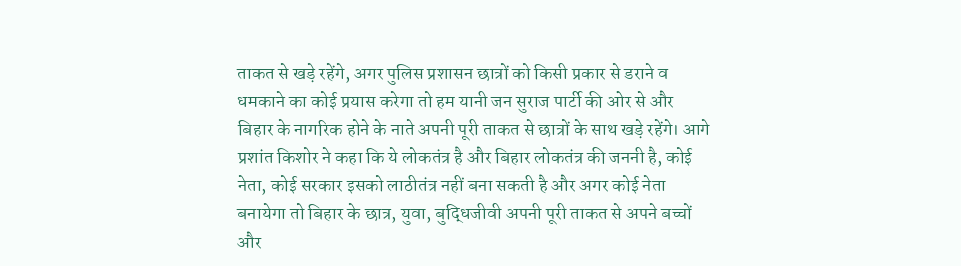ताकत से खड़े रहेंगे, अगर पुलिस प्रशासन छात्रों को किसी प्रकार से डराने व धमकाने का कोई प्रयास करेगा तो हम यानी जन सुराज पार्टी की ओर से और
बिहार के नागरिक होने के नाते अपनी पूरी ताकत से छात्रों के साथ खड़े रहेंगे। आगे प्रशांत किशोर ने कहा कि ये लोकतंत्र है और बिहार लोकतंत्र की जननी है, कोई नेता, कोई सरकार इसको लाठीतंत्र नहीं बना सकती है और अगर कोई नेता बनायेगा तो बिहार के छात्र, युवा, बुद्धिजीवी अपनी पूरी ताकत से अपने बच्चों और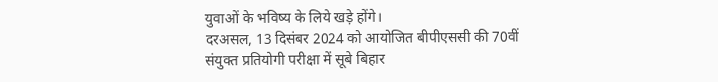युवाओं के भविष्य के लिये खड़े होंगे।
दरअसल, 13 दिसंबर 2024 को आयोजित बीपीएससी की 70वीं संयुक्त प्रतियोगी परीक्षा में सूबे बिहार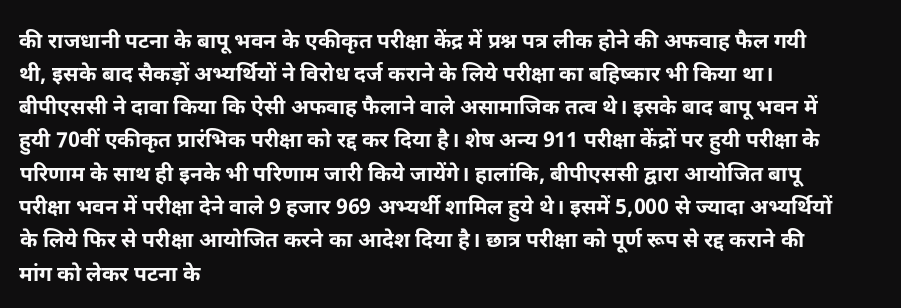की राजधानी पटना के बापू भवन के एकीकृत परीक्षा केंद्र में प्रश्न पत्र लीक होने की अफवाह फैल गयी थी, इसके बाद सैकड़ों अभ्यर्थियों ने विरोध दर्ज कराने के लिये परीक्षा का बहिष्कार भी किया था। बीपीएससी ने दावा किया कि ऐसी अफवाह फैलाने वाले असामाजिक तत्व थे। इसके बाद बापू भवन में हुयी 70वीं एकीकृत प्रारंभिक परीक्षा को रद्द कर दिया है। शेष अन्य 911 परीक्षा केंद्रों पर हुयी परीक्षा के परिणाम के साथ ही इनके भी परिणाम जारी किये जायेंगे। हालांकि, बीपीएससी द्वारा आयोजित बापू परीक्षा भवन में परीक्षा देने वाले 9 हजार 969 अभ्यर्थी शामिल हुये थे। इसमें 5,000 से ज्यादा अभ्यर्थियों के लिये फिर से परीक्षा आयोजित करने का आदेश दिया है। छात्र परीक्षा को पूर्ण रूप से रद्द कराने की मांग को लेकर पटना के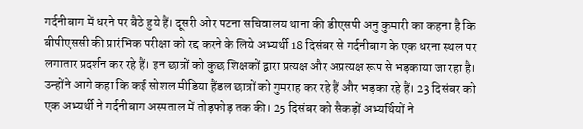गर्दनीबाग में धरने पर बैठे हुये हैं। दूसरी ओर पटना सचिवालय थाना की डीएसपी अनु कुमारी का कहना है कि बीपीएससी की प्रारंभिक परीक्षा को रद्द करने के लिये अभ्यर्थी 18 दिसंबर से गर्दनीबाग के एक धरना स्थल पर लगातार प्रदर्शन कर रहे हैं। इन छात्रों को कुछ शिक्षकों द्वारा प्रत्यक्ष और अप्रत्यक्ष रूप से भड़काया जा रहा है। उन्होंने आगे कहा कि कई सोशल मीडिया हैंडल छात्रों को गुमराह कर रहे हैं और भड़का रहे हैं। 23 दिसंबर को एक अभ्यर्थी ने गर्दनीबाग अस्पताल में तोड़फोड़ तक की। 25 दिसंबर को सैकड़ों अभ्यर्थियों ने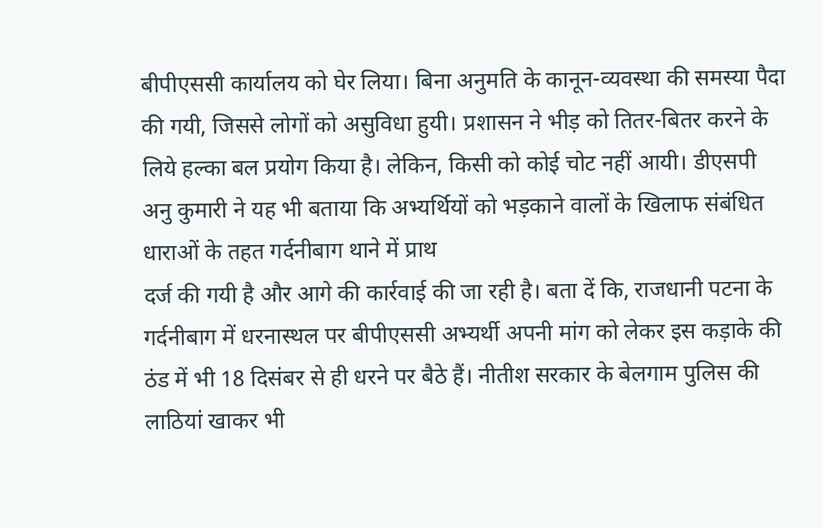बीपीएससी कार्यालय को घेर लिया। बिना अनुमति के कानून-व्यवस्था की समस्या पैदा की गयी, जिससे लोगों को असुविधा हुयी। प्रशासन ने भीड़ को तितर-बितर करने के लिये हल्का बल प्रयोग किया है। लेकिन, किसी को कोई चोट नहीं आयी। डीएसपी अनु कुमारी ने यह भी बताया कि अभ्यर्थियों को भड़काने वालों के खिलाफ संबंधित धाराओं के तहत गर्दनीबाग थाने में प्राथ
दर्ज की गयी है और आगे की कार्रवाई की जा रही है। बता दें कि, राजधानी पटना के गर्दनीबाग में धरनास्थल पर बीपीएससी अभ्यर्थी अपनी मांग को लेकर इस कड़ाके की ठंड में भी 18 दिसंबर से ही धरने पर बैठे हैं। नीतीश सरकार के बेलगाम पुलिस की लाठियां खाकर भी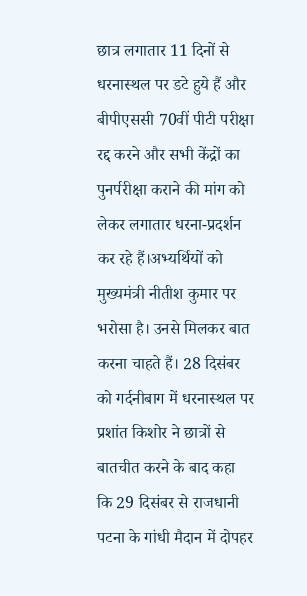छात्र लगातार 11 दिनों से धरनास्थल पर डटे हुये हैं और बीपीएससी 70वीं पीटी परीक्षा रद्द करने और सभी केंद्रों का पुनर्परीक्षा कराने की मांग को लेकर लगातार धरना-प्रदर्शन कर रहे हैं।अभ्यर्थियों को मुख्यमंत्री नीतीश कुमार पर भरोसा है। उनसे मिलकर बात करना चाहते हैं। 28 दिसंबर को गर्दनीबाग में धरनास्थल पर प्रशांत किशोर ने छात्रों से बातचीत करने के बाद कहा कि 29 दिसंबर से राजधानी पटना के गांधी मैदान में दोपहर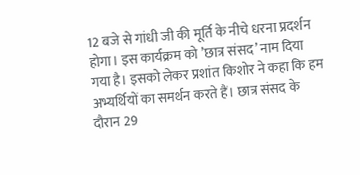12 बजे से गांधी जी की मूर्ति के नीचे धरना प्रदर्शन होगा। इस कार्यक्रम को ’छात्र संसद’ नाम दिया गया है। इसको लेकर प्रशांत किशोर ने कहा कि हम अभ्यर्थियों का समर्थन करते हैं। छात्र संसद के दौरान 29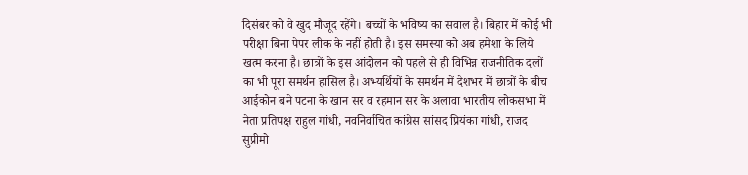दिसंबर को वे खुद मौजूद रहेंगे। बच्चों के भविष्य का सवाल है। बिहार में कोई भी परीक्षा बिना पेपर लीक के नहीं होती है। इस समस्या को अब हमेशा के लिये खत्म करना है। छात्रों के इस आंदोलन को पहले से ही विभिन्न राजनीतिक दलों का भी पूरा समर्थन हासिल है। अभ्यर्थियों के समर्थन में देशभर में छात्रों के बीच आईकोन बने पटना के खान सर व रहमान सर के अलावा भारतीय लोकसभा में नेता प्रतिपक्ष राहुल गांधी, नवनिर्वाचित कांग्रेस सांसद प्रियंका गांधी, राजद सुप्रीमो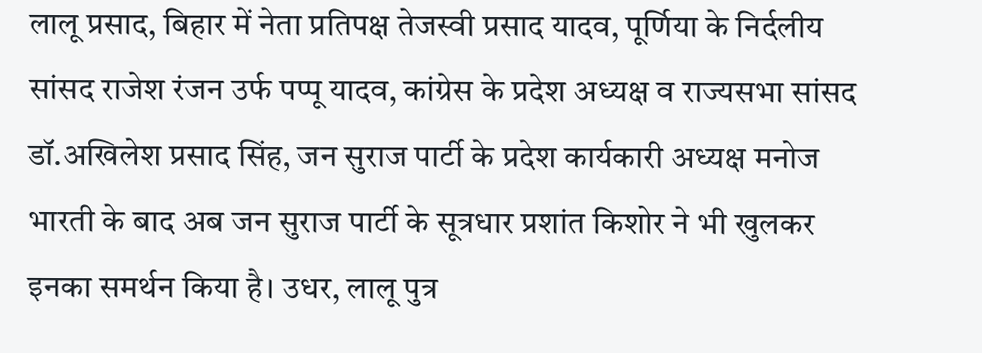लालू प्रसाद, बिहार में नेता प्रतिपक्ष तेजस्वी प्रसाद यादव, पूर्णिया के निर्दलीय सांसद राजेश रंजन उर्फ पप्पू यादव, कांग्रेस के प्रदेश अध्यक्ष व राज्यसभा सांसद डॉ.अखिलेश प्रसाद सिंह, जन सुराज पार्टी के प्रदेश कार्यकारी अध्यक्ष मनोज भारती के बाद अब जन सुराज पार्टी के सूत्रधार प्रशांत किशोर ने भी खुलकर इनका समर्थन किया है। उधर, लालू पुत्र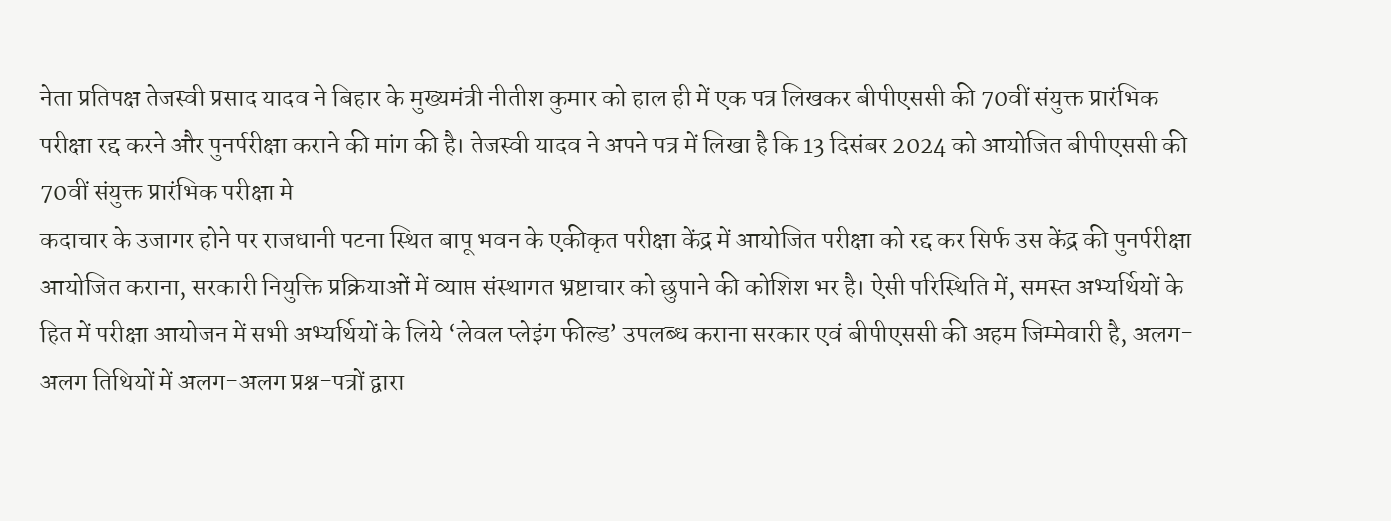नेता प्रतिपक्ष तेजस्वी प्रसाद यादव ने बिहार के मुख्यमंत्री नीतीश कुमार को हाल ही में एक पत्र लिखकर बीपीएससी की 70वीं संयुक्त प्रारंभिक परीक्षा रद्द करने और पुनर्परीक्षा कराने की मांग की है। तेजस्वी यादव ने अपने पत्र में लिखा है कि 13 दिसंबर 2024 को आयोजित बीपीएससी की 70वीं संयुक्त प्रारंभिक परीक्षा मे
कदाचार के उजागर होने पर राजधानी पटना स्थित बापू भवन के एकीकृत परीक्षा केंद्र में आयोजित परीक्षा को रद्द कर सिर्फ उस केंद्र की पुनर्परीक्षा आयोजित कराना, सरकारी नियुक्ति प्रक्रियाओं में व्याप्त संस्थागत भ्रष्टाचार को छुपाने की कोशिश भर है। ऐसी परिस्थिति में, समस्त अभ्यर्थियों के हित में परीक्षा आयोजन में सभी अभ्यर्थियों के लिये ‘लेवल प्लेइंग फील्ड’ उपलब्ध कराना सरकार एवं बीपीएससी की अहम जिम्मेवारी है, अलग-अलग तिथियों में अलग-अलग प्रश्न-पत्रों द्वारा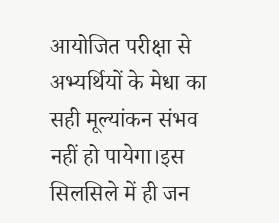आयोजित परीक्षा से अभ्यर्थियों के मेधा का सही मूल्यांकन संभव नहीं हो पायेगा।इस सिलसिले में ही जन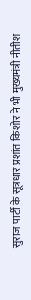सुराज पार्टी के सूत्रधार प्रशांत किशोर ने भी मुख्यमंत्री नीतीश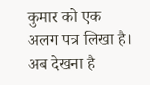कुमार को एक अलग पत्र लिखा है। अब देखना है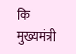कि मुख्यमंत्री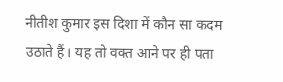नीतीश कुमार इस दिशा में कौन सा कदम उठाते हैं। यह तो वक्त आने पर ही पता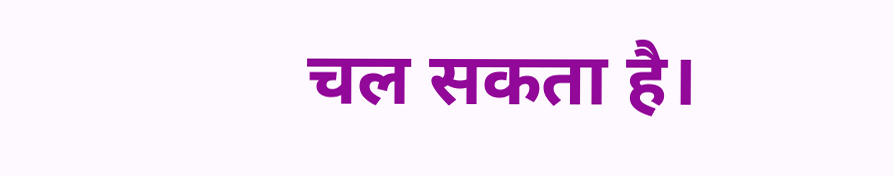चल सकता है।